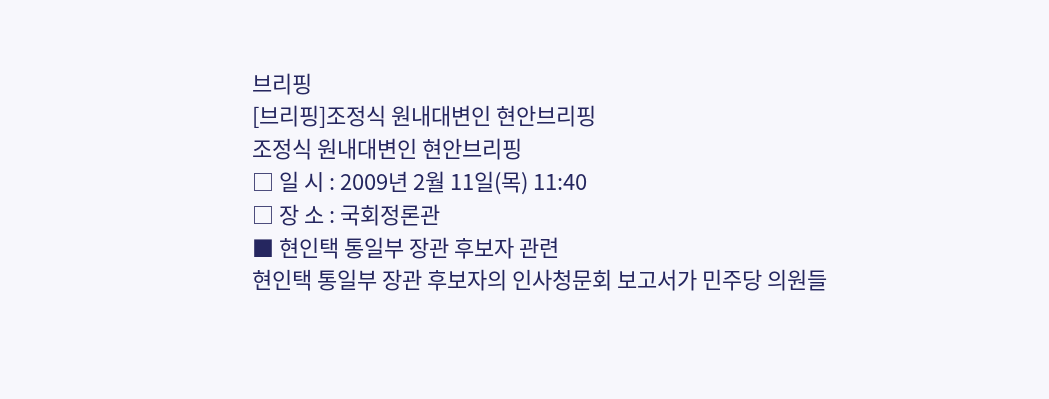브리핑
[브리핑]조정식 원내대변인 현안브리핑
조정식 원내대변인 현안브리핑
□ 일 시 : 2009년 2월 11일(목) 11:40
□ 장 소 : 국회정론관
■ 현인택 통일부 장관 후보자 관련
현인택 통일부 장관 후보자의 인사청문회 보고서가 민주당 의원들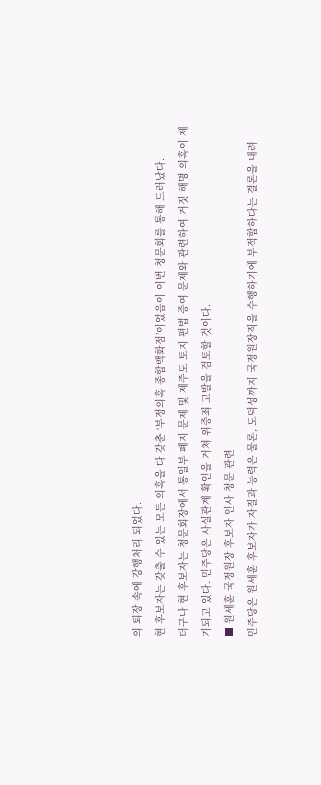의 퇴장 속에 강행처리 되었다.
현 후보자는 갖출 수 있는 모든 의혹을 다 갖춘 ‘부정의혹 종합백화점’이었음이 이번 청문회를 통해 드러났다.
더구나 현 후보자는 청문회장에서 통일부 폐지 문제 및 제주도 토지 편법 증여 문제와 관련하여 거짓 해명 의혹이 제기되고 있다. 민주당은 사실관계 확인을 거쳐 위증죄 고발을 검토할 것이다.
■ 원세훈 국정원장 후보자 인사 청문 관련
민주당은 원세훈 후보자가 자질과 능력은 물론, 도덕성까지 국정원장직을 수행하기에 부적합하다는 결론을 내려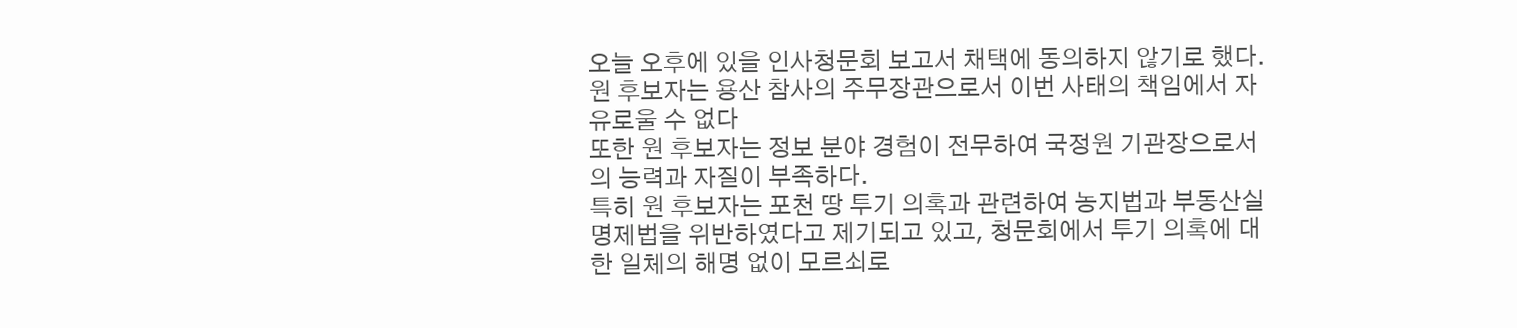오늘 오후에 있을 인사청문회 보고서 채택에 동의하지 않기로 했다.
원 후보자는 용산 참사의 주무장관으로서 이번 사태의 책임에서 자유로울 수 없다
또한 원 후보자는 정보 분야 경험이 전무하여 국정원 기관장으로서의 능력과 자질이 부족하다.
특히 원 후보자는 포천 땅 투기 의혹과 관련하여 농지법과 부동산실명제법을 위반하였다고 제기되고 있고, 청문회에서 투기 의혹에 대한 일체의 해명 없이 모르쇠로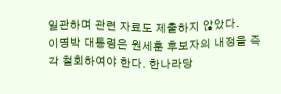일관하며 관련 자료도 제출하지 않았다.
이명박 대통령은 원세훈 후보자의 내정을 즉각 철회하여야 한다. 한나라당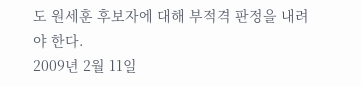도 원세훈 후보자에 대해 부적격 판정을 내려야 한다.
2009년 2월 11일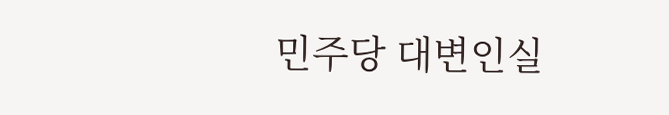민주당 대변인실